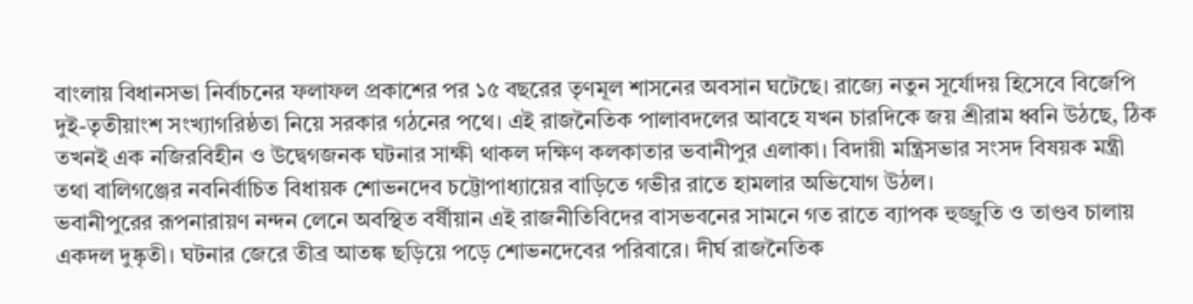বাংলায় বিধানসভা নির্বাচনের ফলাফল প্রকাশের পর ১৫ বছরের তৃণমূল শাসনের অবসান ঘটেছে। রাজ্যে নতুন সূর্যোদয় হিসেবে বিজেপি দুই-তৃতীয়াংশ সংখ্যাগরিষ্ঠতা নিয়ে সরকার গঠনের পথে। এই রাজনৈতিক পালাবদলের আবহে যখন চারদিকে জয় শ্রীরাম ধ্বনি উঠছে, ঠিক তখনই এক নজিরবিহীন ও উদ্বেগজনক ঘটনার সাক্ষী থাকল দক্ষিণ কলকাতার ভবানীপুর এলাকা। বিদায়ী মন্ত্রিসভার সংসদ বিষয়ক মন্ত্রী তথা বালিগঞ্জের নবনির্বাচিত বিধায়ক শোভনদেব চট্টোপাধ্যায়ের বাড়িতে গভীর রাতে হামলার অভিযোগ উঠল।
ভবানীপুরের রূপনারায়ণ নন্দন লেনে অবস্থিত বর্ষীয়ান এই রাজনীতিবিদের বাসভবনের সামনে গত রাতে ব্যাপক হুজ্জুতি ও তাণ্ডব চালায় একদল দুষ্কৃতী। ঘটনার জেরে তীব্র আতঙ্ক ছড়িয়ে পড়ে শোভনদেবের পরিবারে। দীর্ঘ রাজনৈতিক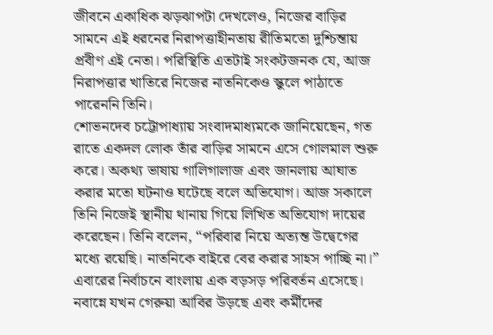জীবনে একাধিক ঝড়ঝাপটা দেখলেও, নিজের বাড়ির সামনে এই ধরনের নিরাপত্তাহীনতায় রীতিমতো দুশ্চিন্তায় প্রবীণ এই নেতা। পরিস্থিতি এতটাই সংকটজনক যে, আজ নিরাপত্তার খাতিরে নিজের নাতনিকেও স্কুলে পাঠাতে পারেননি তিনি।
শোভনদেব চট্টোপাধ্যায় সংবাদমাধ্যমকে জানিয়েছেন, গত রাতে একদল লোক তাঁর বাড়ির সামনে এসে গোলমাল শুরু করে। অকথ্য ভাষায় গালিগালাজ এবং জানলায় আঘাত করার মতো ঘটনাও ঘটেছে বলে অভিযোগ। আজ সকালে তিনি নিজেই স্থানীয় থানায় গিয়ে লিখিত অভিযোগ দায়ের করেছেন। তিনি বলেন, “পরিবার নিয়ে অত্যন্ত উদ্বেগের মধ্যে রয়েছি। নাতনিকে বাইরে বের করার সাহস পাচ্ছি না।”
এবারের নির্বাচনে বাংলায় এক বড়সড় পরিবর্তন এসেছে। নবান্নে যখন গেরুয়া আবির উড়ছে এবং কর্মীদের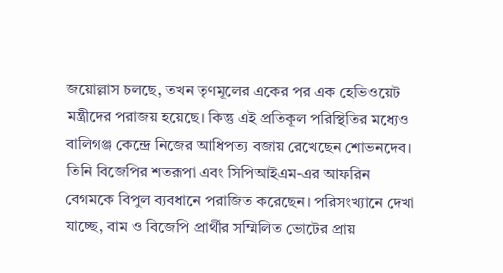জয়োল্লাস চলছে, তখন তৃণমূলের একের পর এক হেভিওয়েট মন্ত্রীদের পরাজয় হয়েছে। কিন্তু এই প্রতিকূল পরিস্থিতির মধ্যেও বালিগঞ্জ কেন্দ্রে নিজের আধিপত্য বজায় রেখেছেন শোভনদেব। তিনি বিজেপির শতরূপা এবং সিপিআইএম-এর আফরিন বেগমকে বিপুল ব্যবধানে পরাজিত করেছেন। পরিসংখ্যানে দেখা যাচ্ছে, বাম ও বিজেপি প্রার্থীর সম্মিলিত ভোটের প্রায়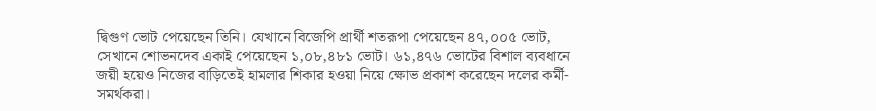দ্বিগুণ ভোট পেয়েছেন তিনি। যেখানে বিজেপি প্রার্থী শতরূপা পেয়েছেন ৪৭,০০৫ ভোট, সেখানে শোভনদেব একাই পেয়েছেন ১,০৮,৪৮১ ভোট। ৬১,৪৭৬ ভোটের বিশাল ব্যবধানে জয়ী হয়েও নিজের বাড়িতেই হামলার শিকার হওয়া নিয়ে ক্ষোভ প্রকাশ করেছেন দলের কর্মী-সমর্থকরা।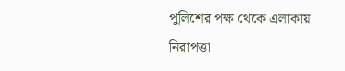পুলিশের পক্ষ থেকে এলাকায় নিরাপত্তা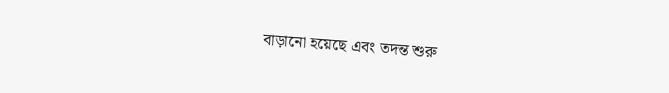বাড়ানো হয়েছে এবং তদন্ত শুরু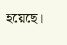হয়েছে।